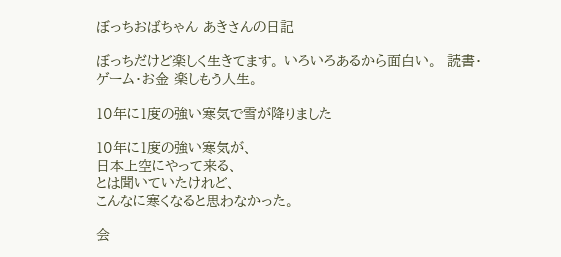ぼっちおばちゃん あきさんの日記

ぼっちだけど楽しく生きてます。 いろいろあるから面白い。  読書・ゲーム・お金 楽しもう人生。

10年に1度の強い寒気で雪が降りました

10年に1度の強い寒気が、
日本上空にやって来る、
とは聞いていたけれど、
こんなに寒くなると思わなかった。

会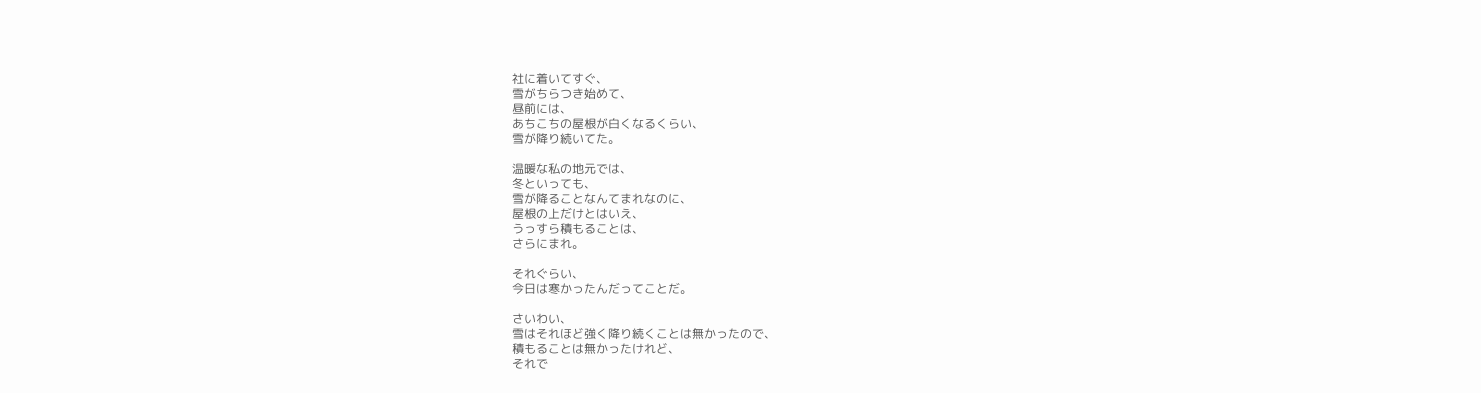社に着いてすぐ、
雪がちらつき始めて、
昼前には、
あちこちの屋根が白くなるくらい、
雪が降り続いてた。

温暖な私の地元では、
冬といっても、
雪が降ることなんてまれなのに、
屋根の上だけとはいえ、
うっすら積もることは、
さらにまれ。

それぐらい、
今日は寒かったんだってことだ。

さいわい、
雪はそれほど強く降り続くことは無かったので、
積もることは無かったけれど、
それで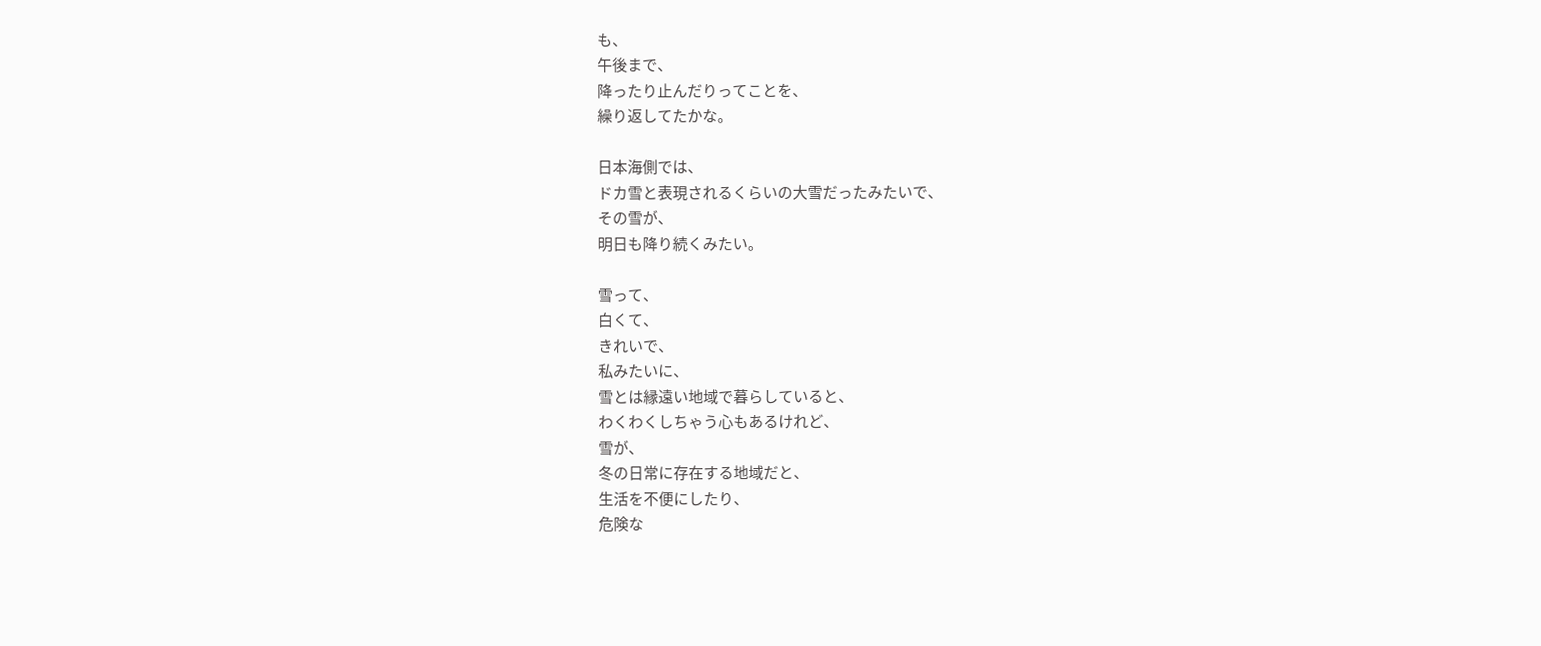も、
午後まで、
降ったり止んだりってことを、
繰り返してたかな。

日本海側では、
ドカ雪と表現されるくらいの大雪だったみたいで、
その雪が、
明日も降り続くみたい。

雪って、
白くて、
きれいで、
私みたいに、
雪とは縁遠い地域で暮らしていると、
わくわくしちゃう心もあるけれど、
雪が、
冬の日常に存在する地域だと、
生活を不便にしたり、
危険な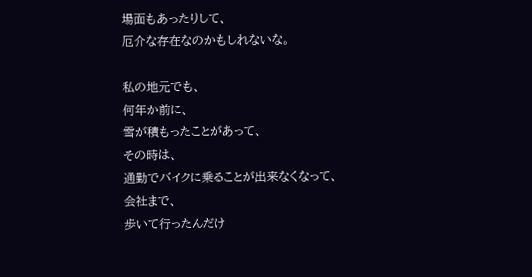場面もあったりして、
厄介な存在なのかもしれないな。

私の地元でも、
何年か前に、
雪が積もったことがあって、
その時は、
通勤でバイクに乗ることが出来なくなって、
会社まで、
歩いて行ったんだけ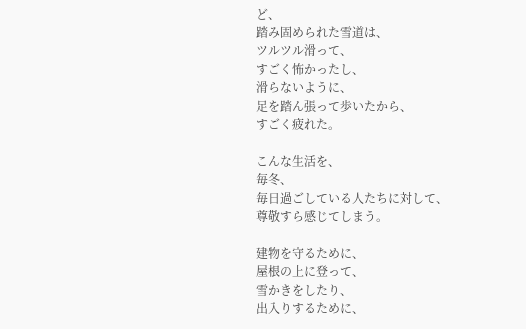ど、
踏み固められた雪道は、
ツルツル滑って、
すごく怖かったし、
滑らないように、
足を踏ん張って歩いたから、
すごく疲れた。

こんな生活を、
毎冬、
毎日過ごしている人たちに対して、
尊敬すら感じてしまう。

建物を守るために、
屋根の上に登って、
雪かきをしたり、
出入りするために、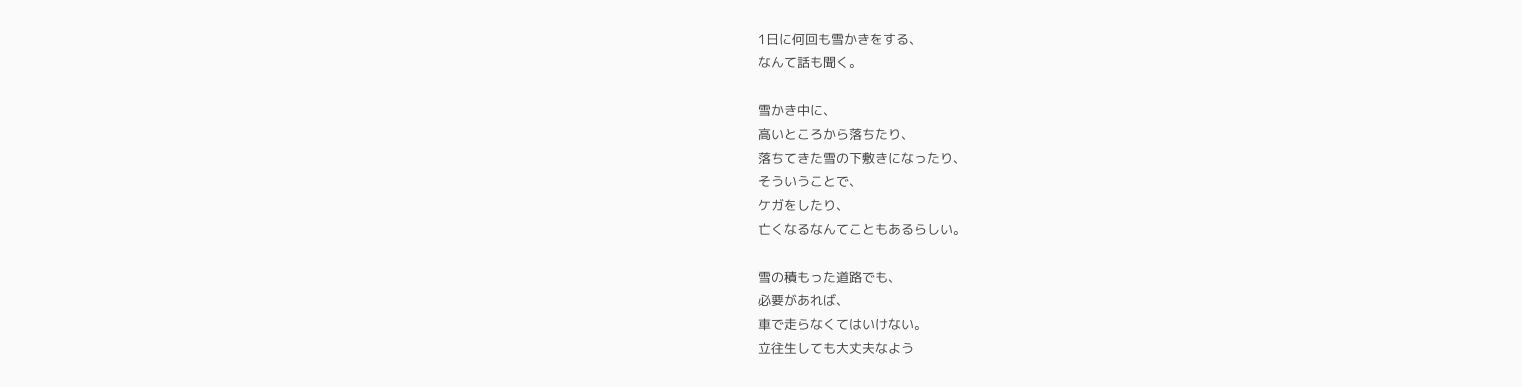1日に何回も雪かきをする、
なんて話も聞く。

雪かき中に、
高いところから落ちたり、
落ちてきた雪の下敷きになったり、
そういうことで、
ケガをしたり、
亡くなるなんてこともあるらしい。

雪の積もった道路でも、
必要があれば、
車で走らなくてはいけない。
立往生しても大丈夫なよう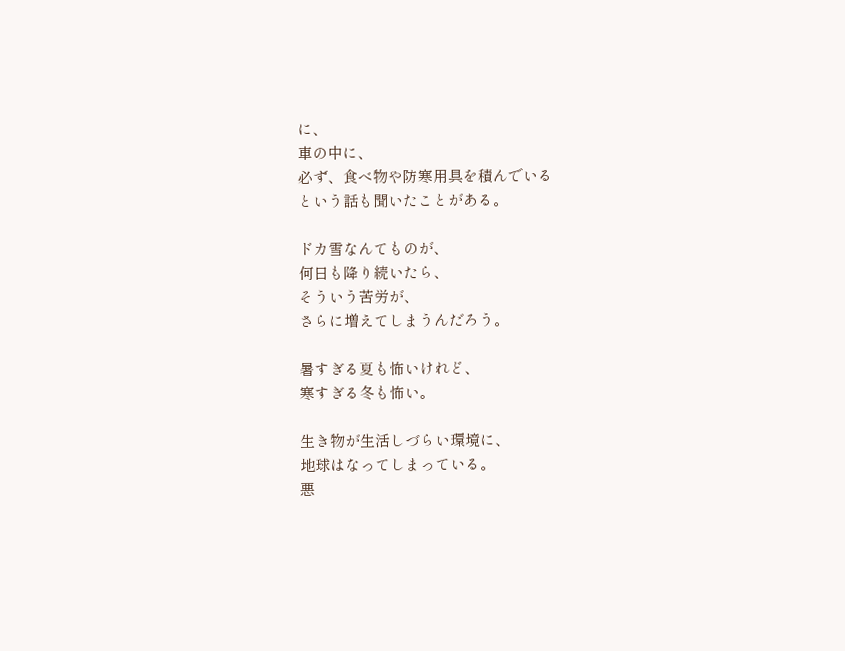に、
車の中に、
必ず、食べ物や防寒用具を積んでいる
という話も聞いたことがある。

ドカ雪なんてものが、
何日も降り続いたら、
そういう苦労が、
さらに増えてしまうんだろう。

暑すぎる夏も怖いけれど、
寒すぎる冬も怖い。

生き物が生活しづらい環境に、
地球はなってしまっている。
悪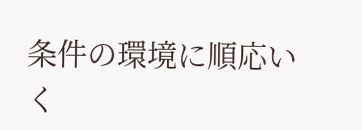条件の環境に順応いく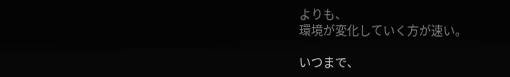よりも、
環境が変化していく方が速い。

いつまで、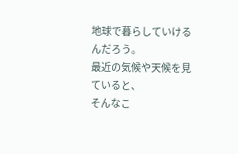地球で暮らしていけるんだろう。
最近の気候や天候を見ていると、
そんなこ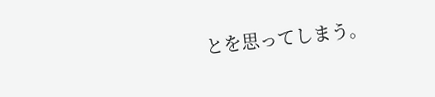とを思ってしまう。